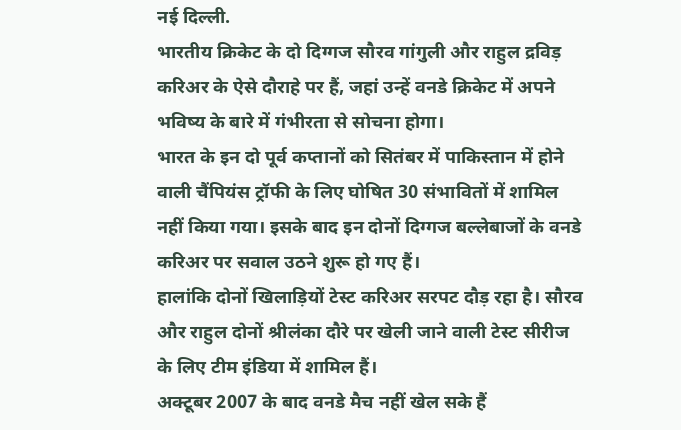नई दिल्ली.
भारतीय क्रिकेट के दो दिग्गज सौरव गांगुली और राहुल द्रविड़ करिअर के ऐसे दौराहे पर हैं, जहां उन्हें वनडे क्रिकेट में अपने भविष्य के बारे में गंभीरता से सोचना होगा।
भारत के इन दो पूर्व कप्तानों को सितंबर में पाकिस्तान में होने वाली चैंपियंस ट्रॉफी के लिए घोषित 30 संभावितों में शामिल नहीं किया गया। इसके बाद इन दोनों दिग्गज बल्लेबाजों के वनडे करिअर पर सवाल उठने शुरू हो गए हैं।
हालांकि दोनों खिलाड़ियों टेस्ट करिअर सरपट दौड़ रहा है। सौरव और राहुल दोनों श्रीलंका दौरे पर खेली जाने वाली टेस्ट सीरीज के लिए टीम इंडिया में शामिल हैं।
अक्टूबर 2007 के बाद वनडे मैच नहीं खेल सके हैं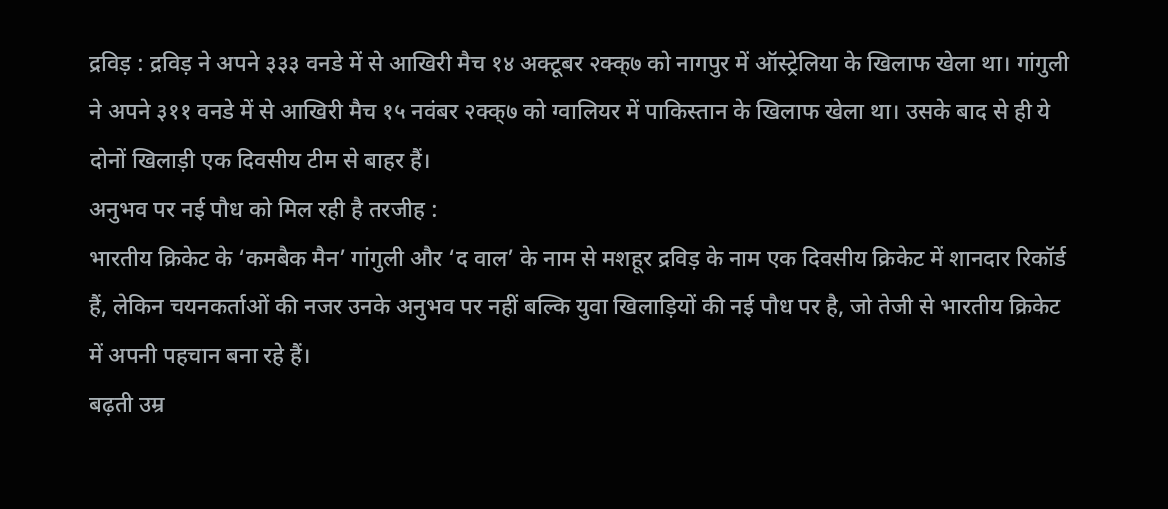द्रविड़ : द्रविड़ ने अपने ३३३ वनडे में से आखिरी मैच १४ अक्टूबर २क्क्७ को नागपुर में ऑस्ट्रेलिया के खिलाफ खेला था। गांगुली ने अपने ३११ वनडे में से आखिरी मैच १५ नवंबर २क्क्७ को ग्वालियर में पाकिस्तान के खिलाफ खेला था। उसके बाद से ही ये दोनों खिलाड़ी एक दिवसीय टीम से बाहर हैं।
अनुभव पर नई पौध को मिल रही है तरजीह :
भारतीय क्रिकेट के ‘कमबैक मैन’ गांगुली और ‘द वाल’ के नाम से मशहूर द्रविड़ के नाम एक दिवसीय क्रिकेट में शानदार रिकॉर्ड हैं, लेकिन चयनकर्ताओं की नजर उनके अनुभव पर नहीं बल्कि युवा खिलाड़ियों की नई पौध पर है, जो तेजी से भारतीय क्रिकेट में अपनी पहचान बना रहे हैं।
बढ़ती उम्र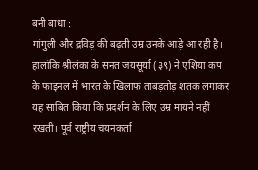बनी बाधा :
गांगुली और द्रविड़ की बढ़ती उम्र उनके आड़े आ रही है। हालांकि श्रीलंका के सनत जयसूर्या (३९) ने एशिया कप के फाइनल में भारत के खिलाफ ताबड़तोड़ शतक लगाकर यह साबित किया कि प्रदर्शन के लिए उम्र मायने नहीं रखती। पूर्व राष्ट्रीय चयनकर्ता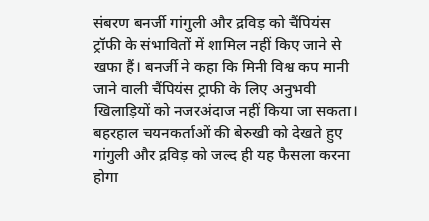संबरण बनर्जी गांगुली और द्रविड़ को चैंपियंस ट्रॉफी के संभावितों में शामिल नहीं किए जाने से खफा हैं। बनर्जी ने कहा कि मिनी विश्व कप मानी जाने वाली चैंपियंस ट्राफी के लिए अनुभवी खिलाड़ियों को नजरअंदाज नहीं किया जा सकता। बहरहाल चयनकर्ताओं की बेरुखी को देखते हुए गांगुली और द्रविड़ को जल्द ही यह फैसला करना होगा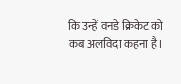कि उन्हें वनडे क्रिकेट को कब अलविदा कहना है।